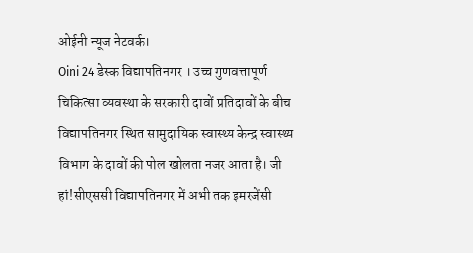ओईनी न्यूज नेटवर्क।
Oini 24 डेस्क विद्यापतिनगर । उच्च गुणवत्तापूर्ण चिकित्सा व्यवस्था के सरकारी दावों प्रतिदावों के बीच विद्यापतिनगर स्थित सामुदायिक स्वास्थ्य केन्द्र स्वास्थ्य विभाग के दावों की पोल खोलता नजर आता है। जी हां!सीएससी विद्यापतिनगर में अभी तक इमरजेंसी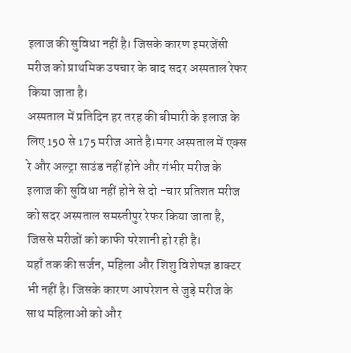इलाज की सुविधा नहीं है। जिसके कारण इमरजेंसी मरीज को प्राथमिक उपचार के बाद सदर अस्पताल रेफर किया जाता है।
अस्पताल में प्रतिदिन हर तरह की बीमारी के इलाज के लिए 150 से 175 मरीज आते है।मगर अस्पताल में एक्स रे और अल्ट्रा साउंड नहीं होने और गंभीर मरीज के इलाज की सुविधा नहीं होने से दो -चार प्रतिशत मरीज को सदर अस्पताल समस्तीपुर रेफर किया जाता है, जिससे मरीजों को काफी परेशानी हो रही है।
यहाँ तक की सर्जन, महिला और शिशु विशेषज्ञ डाक्टर भी नहीं है। जिसके कारण आपरेशन से जुड़े मरीज के साथ महिलाओं को और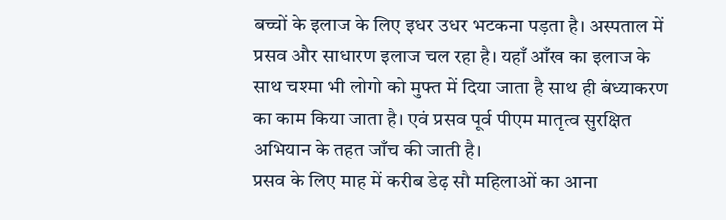बच्चों के इलाज के लिए इधर उधर भटकना पड़ता है। अस्पताल में प्रसव और साधारण इलाज चल रहा है। यहाँ आँख का इलाज के साथ चश्मा भी लोगो को मुफ्त में दिया जाता है साथ ही बंध्याकरण का काम किया जाता है। एवं प्रसव पूर्व पीएम मातृत्व सुरक्षित अभियान के तहत जाँच की जाती है।
प्रसव के लिए माह में करीब डेढ़ सौ महिलाओं का आना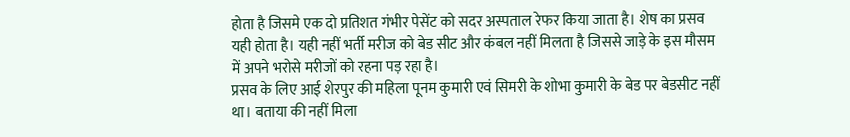होता है जिसमे एक दो प्रतिशत गंभीर पेसेंट को सदर अस्पताल रेफर किया जाता है। शेष का प्रसव यही होता है। यही नहीं भर्ती मरीज को बेड सीट और कंबल नहीं मिलता है जिससे जाड़े के इस मौसम में अपने भरोसे मरीजों को रहना पड़ रहा है।
प्रसव के लिए आई शेरपुर की महिला पूनम कुमारी एवं सिमरी के शोभा कुमारी के बेड पर बेडसीट नहीं था। बताया की नहीं मिला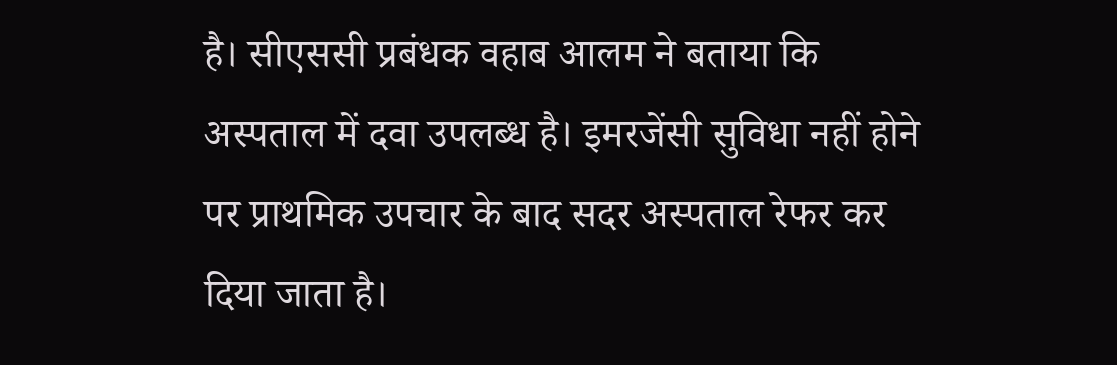है। सीएससी प्रबंधक वहाब आलम ने बताया कि अस्पताल में दवा उपलब्ध है। इमरजेंसी सुविधा नहीं होने पर प्राथमिक उपचार के बाद सदर अस्पताल रेफर कर दिया जाता है।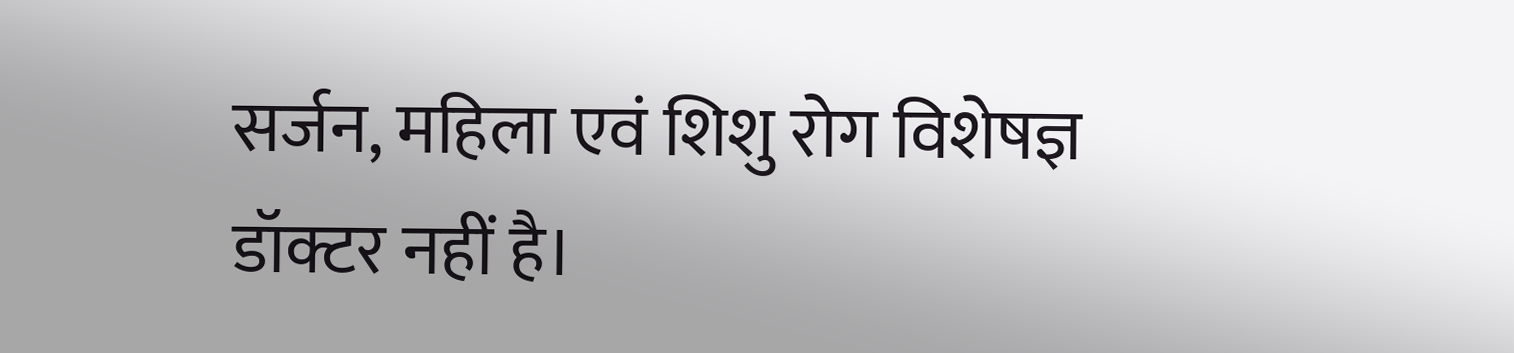सर्जन, महिला एवं शिशु रोग विशेषज्ञ डॉक्टर नहीं है।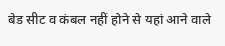बेड सीट व कंबल नहीं होने से यहां आने वाले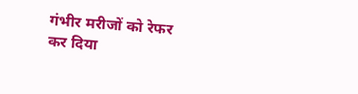गंभीर मरीजों को रेफर कर दिया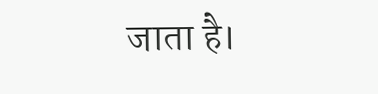जाता है।